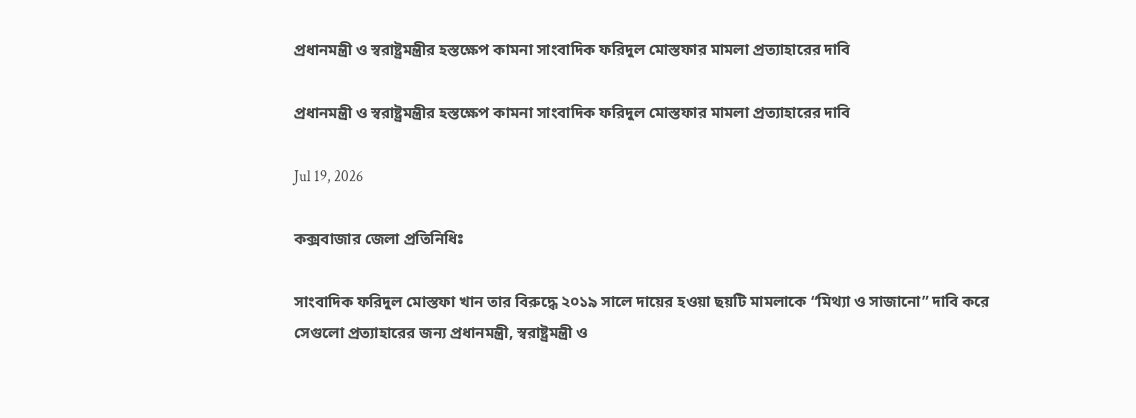প্রধানমন্ত্রী ও স্বরাষ্ট্রমন্ত্রীর হস্তক্ষেপ কামনা সাংবাদিক ফরিদুল মোস্তফার মামলা প্রত্যাহারের দাবি

প্রধানমন্ত্রী ও স্বরাষ্ট্রমন্ত্রীর হস্তক্ষেপ কামনা সাংবাদিক ফরিদুল মোস্তফার মামলা প্রত্যাহারের দাবি

Jul 19, 2026

কক্সবাজার জেলা প্রতিনিধিঃ

সাংবাদিক ফরিদুল মোস্তফা খান তার বিরুদ্ধে ২০১৯ সালে দায়ের হওয়া ছয়টি মামলাকে “মিথ্যা ও সাজানো” দাবি করে সেগুলো প্রত্যাহারের জন্য প্রধানমন্ত্রী, স্বরাষ্ট্রমন্ত্রী ও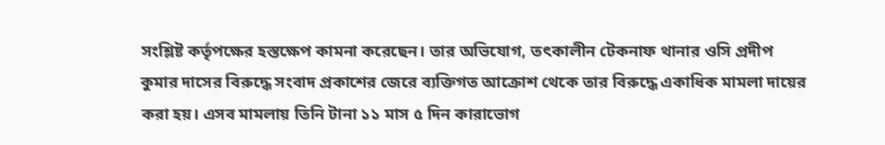সংশ্লিষ্ট কর্তৃপক্ষের হস্তক্ষেপ কামনা করেছেন। তার অভিযোগ, তৎকালীন টেকনাফ থানার ওসি প্রদীপ কুমার দাসের বিরুদ্ধে সংবাদ প্রকাশের জেরে ব্যক্তিগত আক্রোশ থেকে তার বিরুদ্ধে একাধিক মামলা দায়ের করা হয়। এসব মামলায় তিনি টানা ১১ মাস ৫ দিন কারাভোগ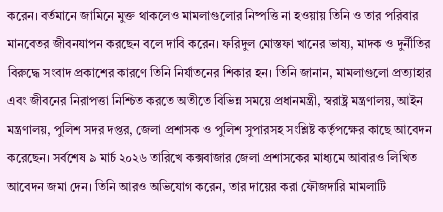করেন। বর্তমানে জামিনে মুক্ত থাকলেও মামলাগুলোর নিষ্পত্তি না হওয়ায় তিনি ও তার পরিবার মানবেতর জীবনযাপন করছেন বলে দাবি করেন। ফরিদুল মোস্তফা খানের ভাষ্য, মাদক ও দুর্নীতির বিরুদ্ধে সংবাদ প্রকাশের কারণে তিনি নির্যাতনের শিকার হন। তিনি জানান, মামলাগুলো প্রত্যাহার এবং জীবনের নিরাপত্তা নিশ্চিত করতে অতীতে বিভিন্ন সময়ে প্রধানমন্ত্রী, স্বরাষ্ট্র মন্ত্রণালয়, আইন মন্ত্রণালয়, পুলিশ সদর দপ্তর, জেলা প্রশাসক ও পুলিশ সুপারসহ সংশ্লিষ্ট কর্তৃপক্ষের কাছে আবেদন করেছেন। সর্বশেষ ৯ মার্চ ২০২৬ তারিখে কক্সবাজার জেলা প্রশাসকের মাধ্যমে আবারও লিখিত আবেদন জমা দেন। তিনি আরও অভিযোগ করেন, তার দায়ের করা ফৌজদারি মামলাটি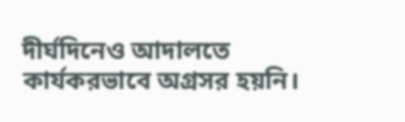দীর্ঘদিনেও আদালতে কার্যকরভাবে অগ্রসর হয়নি।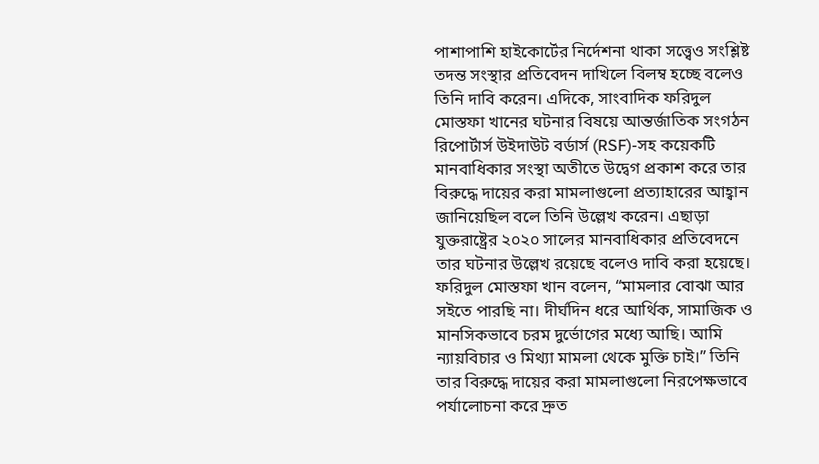পাশাপাশি হাইকোর্টের নির্দেশনা থাকা সত্ত্বেও সংশ্লিষ্ট তদন্ত সংস্থার প্রতিবেদন দাখিলে বিলম্ব হচ্ছে বলেও তিনি দাবি করেন। এদিকে, সাংবাদিক ফরিদুল মোস্তফা খানের ঘটনার বিষয়ে আন্তর্জাতিক সংগঠন রিপোর্টার্স উইদাউট বর্ডার্স (RSF)-সহ কয়েকটি মানবাধিকার সংস্থা অতীতে উদ্বেগ প্রকাশ করে তার বিরুদ্ধে দায়ের করা মামলাগুলো প্রত্যাহারের আহ্বান জানিয়েছিল বলে তিনি উল্লেখ করেন। এছাড়া যুক্তরাষ্ট্রের ২০২০ সালের মানবাধিকার প্রতিবেদনে তার ঘটনার উল্লেখ রয়েছে বলেও দাবি করা হয়েছে। ফরিদুল মোস্তফা খান বলেন, “মামলার বোঝা আর সইতে পারছি না। দীর্ঘদিন ধরে আর্থিক, সামাজিক ও মানসিকভাবে চরম দুর্ভোগের মধ্যে আছি। আমি ন্যায়বিচার ও মিথ্যা মামলা থেকে মুক্তি চাই।” তিনি তার বিরুদ্ধে দায়ের করা মামলাগুলো নিরপেক্ষভাবে পর্যালোচনা করে দ্রুত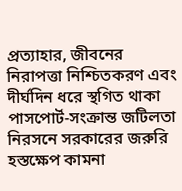প্রত্যাহার, জীবনের নিরাপত্তা নিশ্চিতকরণ এবং দীর্ঘদিন ধরে স্থগিত থাকা পাসপোর্ট-সংক্রান্ত জটিলতা নিরসনে সরকারের জরুরি হস্তক্ষেপ কামনা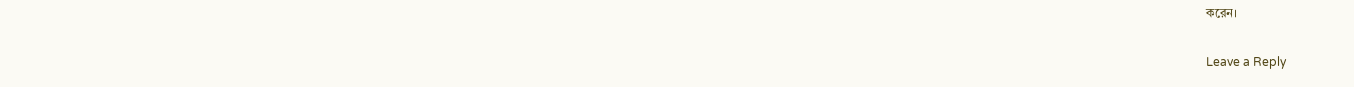করেন।

Leave a Reply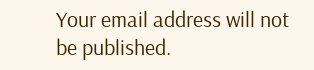Your email address will not be published.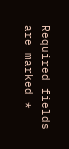Required fields are marked *